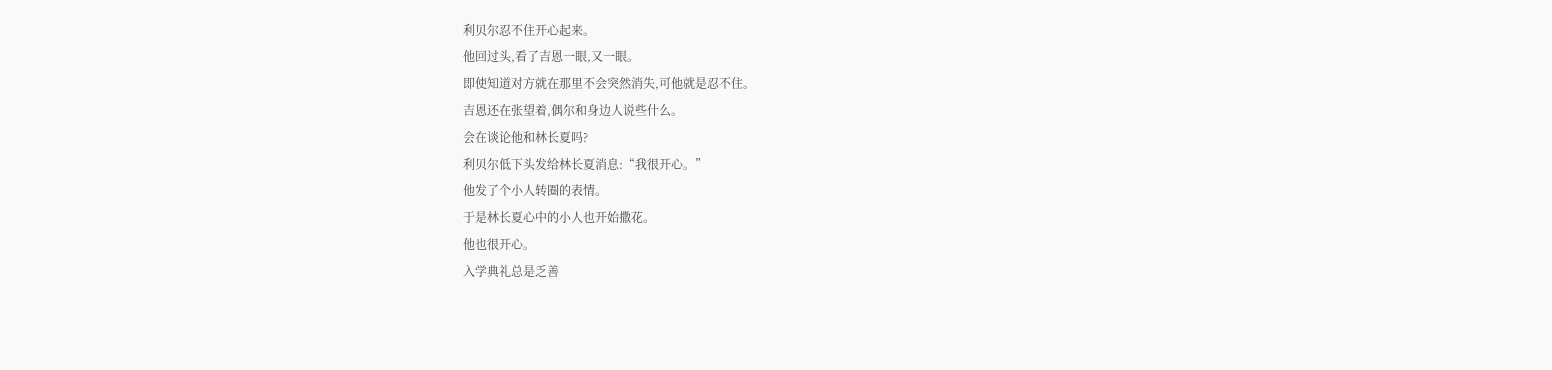利贝尔忍不住开心起来。
他回过头,看了吉恩一眼,又一眼。
即使知道对方就在那里不会突然消失,可他就是忍不住。
吉恩还在张望着,偶尔和身边人说些什么。
会在谈论他和林长夏吗?
利贝尔低下头发给林长夏消息:“我很开心。”
他发了个小人转圈的表情。
于是林长夏心中的小人也开始撒花。
他也很开心。
入学典礼总是乏善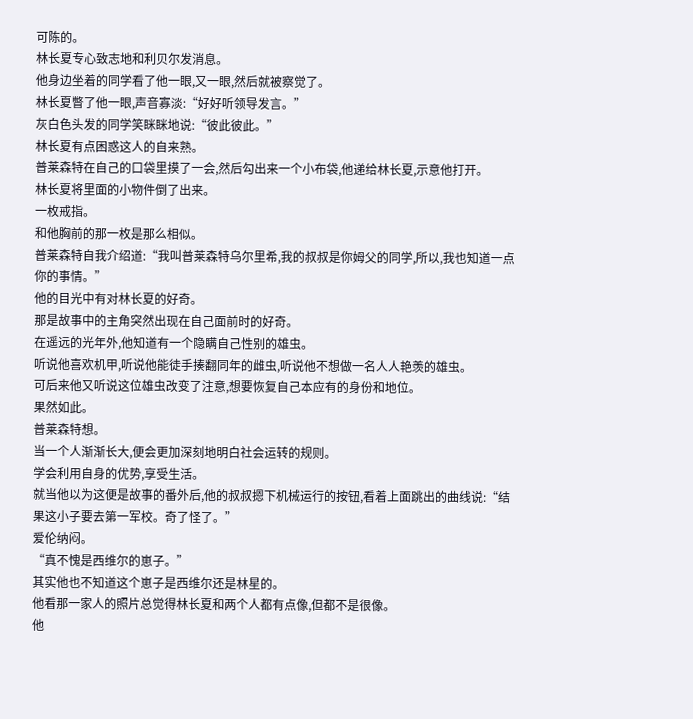可陈的。
林长夏专心致志地和利贝尔发消息。
他身边坐着的同学看了他一眼,又一眼,然后就被察觉了。
林长夏瞥了他一眼,声音寡淡:“好好听领导发言。”
灰白色头发的同学笑眯眯地说:“彼此彼此。”
林长夏有点困惑这人的自来熟。
普莱森特在自己的口袋里摸了一会,然后勾出来一个小布袋,他递给林长夏,示意他打开。
林长夏将里面的小物件倒了出来。
一枚戒指。
和他胸前的那一枚是那么相似。
普莱森特自我介绍道:“我叫普莱森特乌尔里希,我的叔叔是你姆父的同学,所以,我也知道一点你的事情。”
他的目光中有对林长夏的好奇。
那是故事中的主角突然出现在自己面前时的好奇。
在遥远的光年外,他知道有一个隐瞒自己性别的雄虫。
听说他喜欢机甲,听说他能徒手揍翻同年的雌虫,听说他不想做一名人人艳羡的雄虫。
可后来他又听说这位雄虫改变了注意,想要恢复自己本应有的身份和地位。
果然如此。
普莱森特想。
当一个人渐渐长大,便会更加深刻地明白社会运转的规则。
学会利用自身的优势,享受生活。
就当他以为这便是故事的番外后,他的叔叔摁下机械运行的按钮,看着上面跳出的曲线说:“结果这小子要去第一军校。奇了怪了。”
爱伦纳闷。
“真不愧是西维尔的崽子。”
其实他也不知道这个崽子是西维尔还是林星的。
他看那一家人的照片总觉得林长夏和两个人都有点像,但都不是很像。
他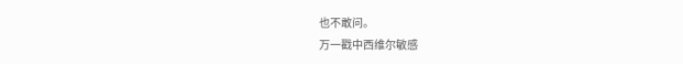也不敢问。
万一戳中西维尔敏感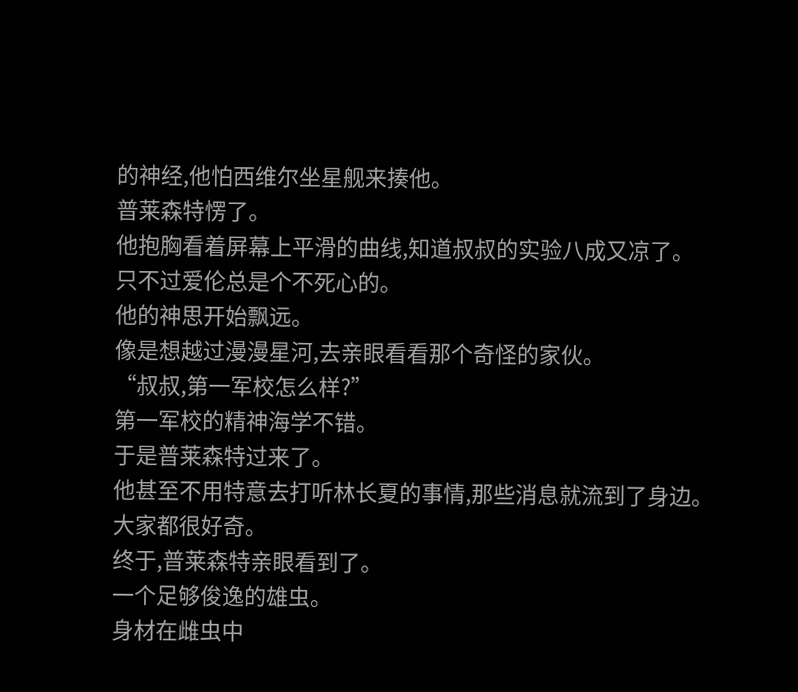的神经,他怕西维尔坐星舰来揍他。
普莱森特愣了。
他抱胸看着屏幕上平滑的曲线,知道叔叔的实验八成又凉了。
只不过爱伦总是个不死心的。
他的神思开始飘远。
像是想越过漫漫星河,去亲眼看看那个奇怪的家伙。
“叔叔,第一军校怎么样?”
第一军校的精神海学不错。
于是普莱森特过来了。
他甚至不用特意去打听林长夏的事情,那些消息就流到了身边。
大家都很好奇。
终于,普莱森特亲眼看到了。
一个足够俊逸的雄虫。
身材在雌虫中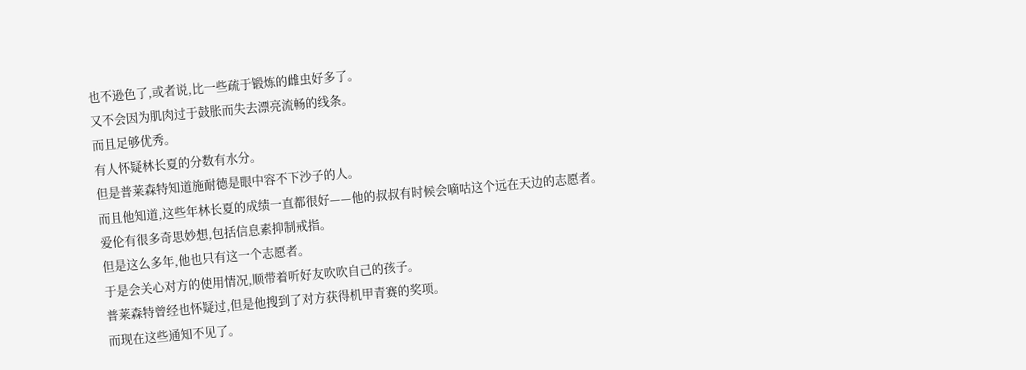也不逊色了,或者说,比一些疏于锻炼的雌虫好多了。
又不会因为肌肉过于鼓胀而失去漂亮流畅的线条。
而且足够优秀。
有人怀疑林长夏的分数有水分。
但是普莱森特知道施耐德是眼中容不下沙子的人。
而且他知道,这些年林长夏的成绩一直都很好——他的叔叔有时候会嘀咕这个远在天边的志愿者。
爱伦有很多奇思妙想,包括信息素抑制戒指。
但是这么多年,他也只有这一个志愿者。
于是会关心对方的使用情况,顺带着听好友吹吹自己的孩子。
普莱森特曾经也怀疑过,但是他搜到了对方获得机甲青赛的奖项。
而现在这些通知不见了。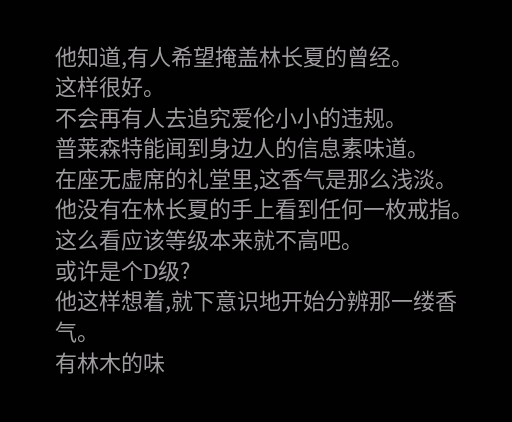他知道,有人希望掩盖林长夏的曾经。
这样很好。
不会再有人去追究爱伦小小的违规。
普莱森特能闻到身边人的信息素味道。
在座无虚席的礼堂里,这香气是那么浅淡。
他没有在林长夏的手上看到任何一枚戒指。
这么看应该等级本来就不高吧。
或许是个D级?
他这样想着,就下意识地开始分辨那一缕香气。
有林木的味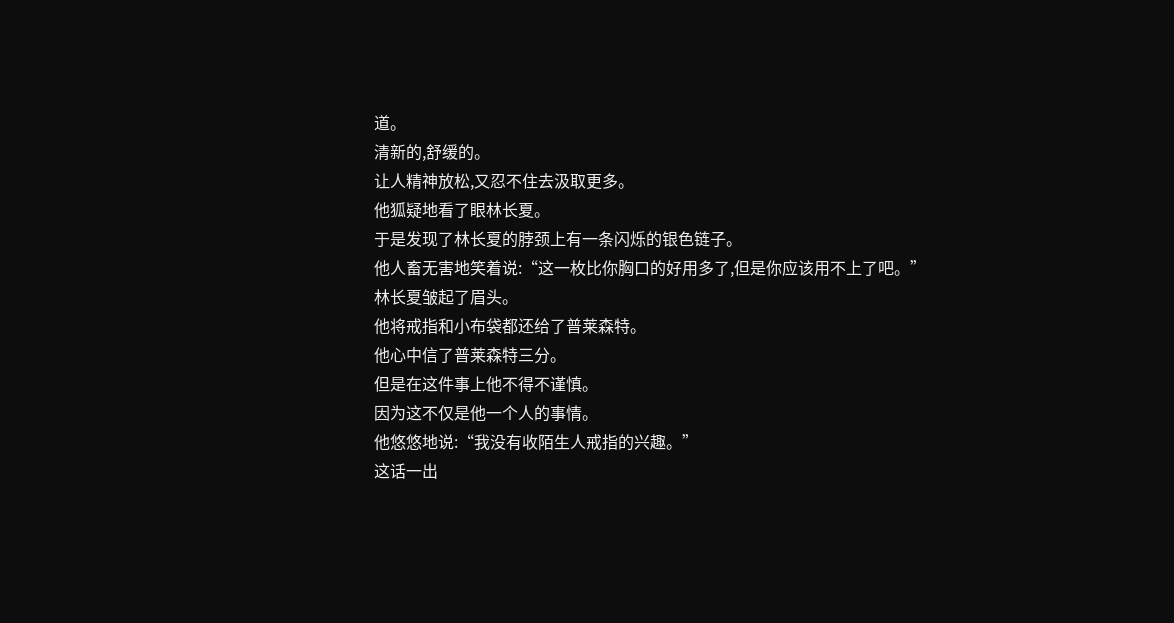道。
清新的,舒缓的。
让人精神放松,又忍不住去汲取更多。
他狐疑地看了眼林长夏。
于是发现了林长夏的脖颈上有一条闪烁的银色链子。
他人畜无害地笑着说:“这一枚比你胸口的好用多了,但是你应该用不上了吧。”
林长夏皱起了眉头。
他将戒指和小布袋都还给了普莱森特。
他心中信了普莱森特三分。
但是在这件事上他不得不谨慎。
因为这不仅是他一个人的事情。
他悠悠地说:“我没有收陌生人戒指的兴趣。”
这话一出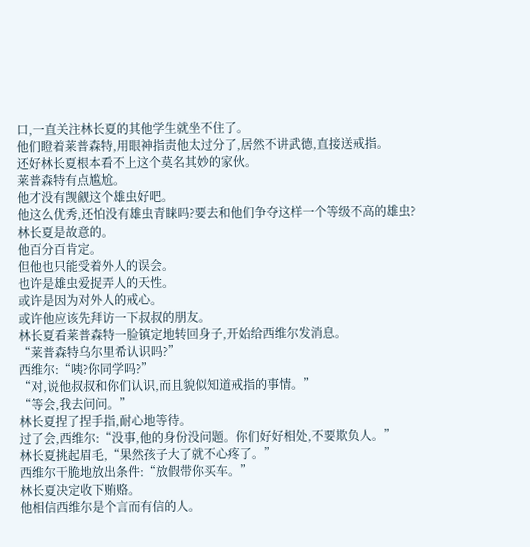口,一直关注林长夏的其他学生就坐不住了。
他们瞪着莱普森特,用眼神指责他太过分了,居然不讲武德,直接送戒指。
还好林长夏根本看不上这个莫名其妙的家伙。
莱普森特有点尴尬。
他才没有觊觎这个雄虫好吧。
他这么优秀,还怕没有雄虫青睐吗?要去和他们争夺这样一个等级不高的雄虫?
林长夏是故意的。
他百分百肯定。
但他也只能受着外人的误会。
也许是雄虫爱捉弄人的天性。
或许是因为对外人的戒心。
或许他应该先拜访一下叔叔的朋友。
林长夏看莱普森特一脸镇定地转回身子,开始给西维尔发消息。
“莱普森特乌尔里希认识吗?”
西维尔:“咦?你同学吗?”
“对,说他叔叔和你们认识,而且貌似知道戒指的事情。”
“等会,我去问问。”
林长夏捏了捏手指,耐心地等待。
过了会,西维尔:“没事,他的身份没问题。你们好好相处,不要欺负人。”
林长夏挑起眉毛,“果然孩子大了就不心疼了。”
西维尔干脆地放出条件:“放假带你买车。”
林长夏决定收下贿赂。
他相信西维尔是个言而有信的人。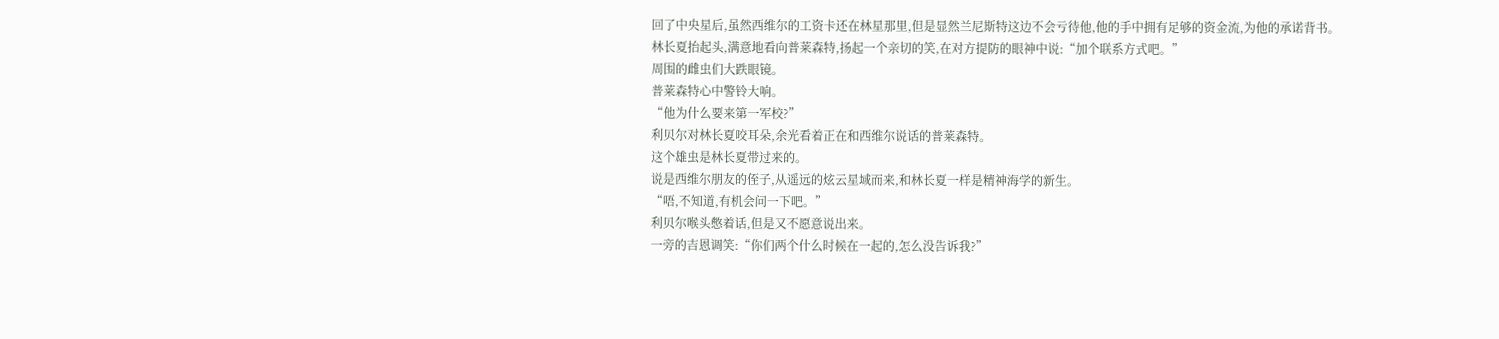回了中央星后,虽然西维尔的工资卡还在林星那里,但是显然兰尼斯特这边不会亏待他,他的手中拥有足够的资金流,为他的承诺背书。
林长夏抬起头,满意地看向普莱森特,扬起一个亲切的笑,在对方提防的眼神中说:“加个联系方式吧。”
周围的雌虫们大跌眼镜。
普莱森特心中警铃大响。
“他为什么要来第一军校?”
利贝尔对林长夏咬耳朵,余光看着正在和西维尔说话的普莱森特。
这个雄虫是林长夏带过来的。
说是西维尔朋友的侄子,从遥远的炫云星域而来,和林长夏一样是精神海学的新生。
“唔,不知道,有机会问一下吧。”
利贝尔喉头憋着话,但是又不愿意说出来。
一旁的吉恩调笑:“你们两个什么时候在一起的,怎么没告诉我?”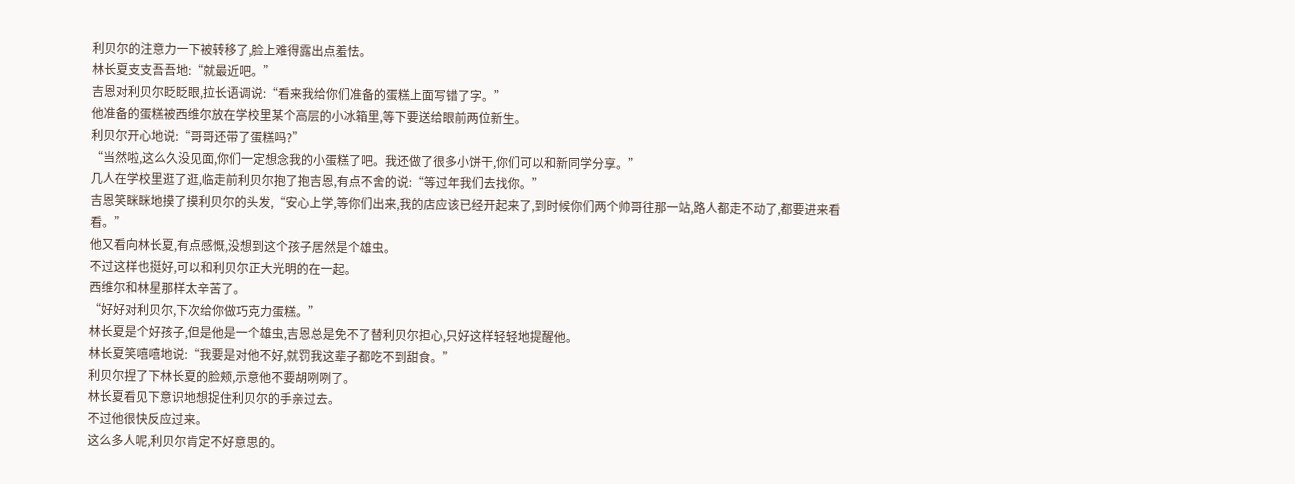利贝尔的注意力一下被转移了,脸上难得露出点羞怯。
林长夏支支吾吾地:“就最近吧。”
吉恩对利贝尔眨眨眼,拉长语调说:“看来我给你们准备的蛋糕上面写错了字。”
他准备的蛋糕被西维尔放在学校里某个高层的小冰箱里,等下要送给眼前两位新生。
利贝尔开心地说:“哥哥还带了蛋糕吗?”
“当然啦,这么久没见面,你们一定想念我的小蛋糕了吧。我还做了很多小饼干,你们可以和新同学分享。”
几人在学校里逛了逛,临走前利贝尔抱了抱吉恩,有点不舍的说:“等过年我们去找你。”
吉恩笑眯眯地摸了摸利贝尔的头发,“安心上学,等你们出来,我的店应该已经开起来了,到时候你们两个帅哥往那一站,路人都走不动了,都要进来看看。”
他又看向林长夏,有点感慨,没想到这个孩子居然是个雄虫。
不过这样也挺好,可以和利贝尔正大光明的在一起。
西维尔和林星那样太辛苦了。
“好好对利贝尔,下次给你做巧克力蛋糕。”
林长夏是个好孩子,但是他是一个雄虫,吉恩总是免不了替利贝尔担心,只好这样轻轻地提醒他。
林长夏笑嘻嘻地说:“我要是对他不好,就罚我这辈子都吃不到甜食。”
利贝尔捏了下林长夏的脸颊,示意他不要胡咧咧了。
林长夏看见下意识地想捉住利贝尔的手亲过去。
不过他很快反应过来。
这么多人呢,利贝尔肯定不好意思的。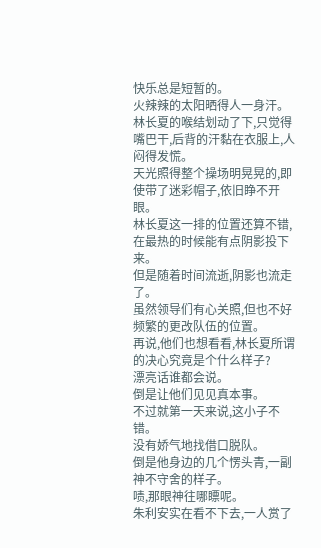快乐总是短暂的。
火辣辣的太阳晒得人一身汗。
林长夏的喉结划动了下,只觉得嘴巴干,后背的汗黏在衣服上,人闷得发慌。
天光照得整个操场明晃晃的,即使带了迷彩帽子,依旧睁不开眼。
林长夏这一排的位置还算不错,在最热的时候能有点阴影投下来。
但是随着时间流逝,阴影也流走了。
虽然领导们有心关照,但也不好频繁的更改队伍的位置。
再说,他们也想看看,林长夏所谓的决心究竟是个什么样子?
漂亮话谁都会说。
倒是让他们见见真本事。
不过就第一天来说,这小子不错。
没有娇气地找借口脱队。
倒是他身边的几个愣头青,一副神不守舍的样子。
啧,那眼神往哪瞟呢。
朱利安实在看不下去,一人赏了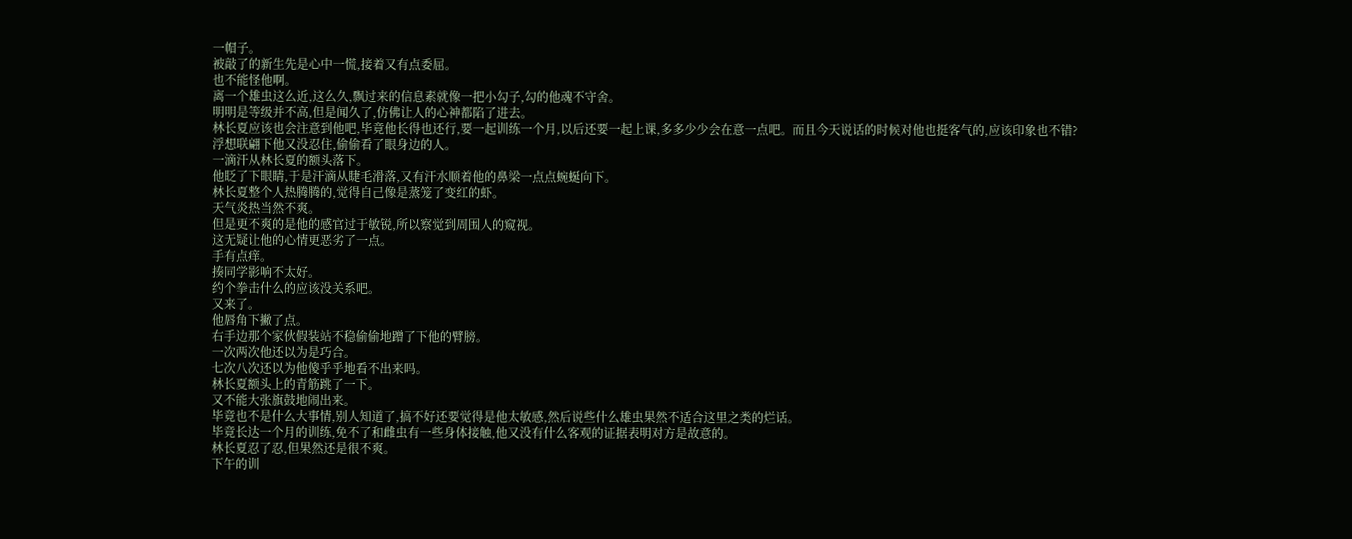一帽子。
被敲了的新生先是心中一慌,接着又有点委屈。
也不能怪他啊。
离一个雄虫这么近,这么久,飘过来的信息素就像一把小勾子,勾的他魂不守舍。
明明是等级并不高,但是闻久了,仿佛让人的心神都陷了进去。
林长夏应该也会注意到他吧,毕竟他长得也还行,要一起训练一个月,以后还要一起上课,多多少少会在意一点吧。而且今天说话的时候对他也挺客气的,应该印象也不错?
浮想联翩下他又没忍住,偷偷看了眼身边的人。
一滴汗从林长夏的额头落下。
他眨了下眼睛,于是汗滴从睫毛滑落,又有汗水顺着他的鼻梁一点点蜿蜒向下。
林长夏整个人热腾腾的,觉得自己像是蒸笼了变红的虾。
天气炎热当然不爽。
但是更不爽的是他的感官过于敏锐,所以察觉到周围人的窥视。
这无疑让他的心情更恶劣了一点。
手有点痒。
揍同学影响不太好。
约个拳击什么的应该没关系吧。
又来了。
他唇角下撇了点。
右手边那个家伙假装站不稳偷偷地蹭了下他的臂膀。
一次两次他还以为是巧合。
七次八次还以为他傻乎乎地看不出来吗。
林长夏额头上的青筋跳了一下。
又不能大张旗鼓地闹出来。
毕竟也不是什么大事情,别人知道了,搞不好还要觉得是他太敏感,然后说些什么雄虫果然不适合这里之类的烂话。
毕竟长达一个月的训练,免不了和雌虫有一些身体接触,他又没有什么客观的证据表明对方是故意的。
林长夏忍了忍,但果然还是很不爽。
下午的训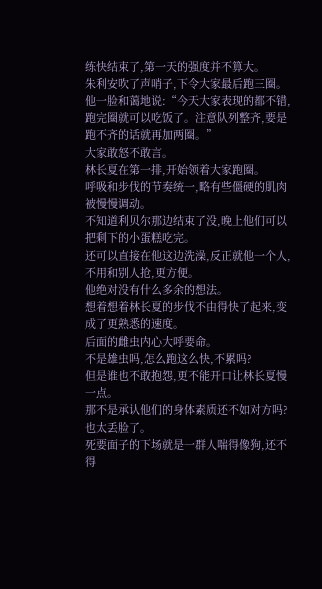练快结束了,第一天的强度并不算大。
朱利安吹了声哨子,下令大家最后跑三圈。
他一脸和蔼地说:“今天大家表现的都不错,跑完圈就可以吃饭了。注意队列整齐,要是跑不齐的话就再加两圈。”
大家敢怒不敢言。
林长夏在第一排,开始领着大家跑圈。
呼吸和步伐的节奏统一,略有些僵硬的肌肉被慢慢调动。
不知道利贝尔那边结束了没,晚上他们可以把剩下的小蛋糕吃完。
还可以直接在他这边洗澡,反正就他一个人,不用和别人抢,更方便。
他绝对没有什么多余的想法。
想着想着林长夏的步伐不由得快了起来,变成了更熟悉的速度。
后面的雌虫内心大呼要命。
不是雄虫吗,怎么跑这么快,不累吗?
但是谁也不敢抱怨,更不能开口让林长夏慢一点。
那不是承认他们的身体素质还不如对方吗?也太丢脸了。
死要面子的下场就是一群人喘得像狗,还不得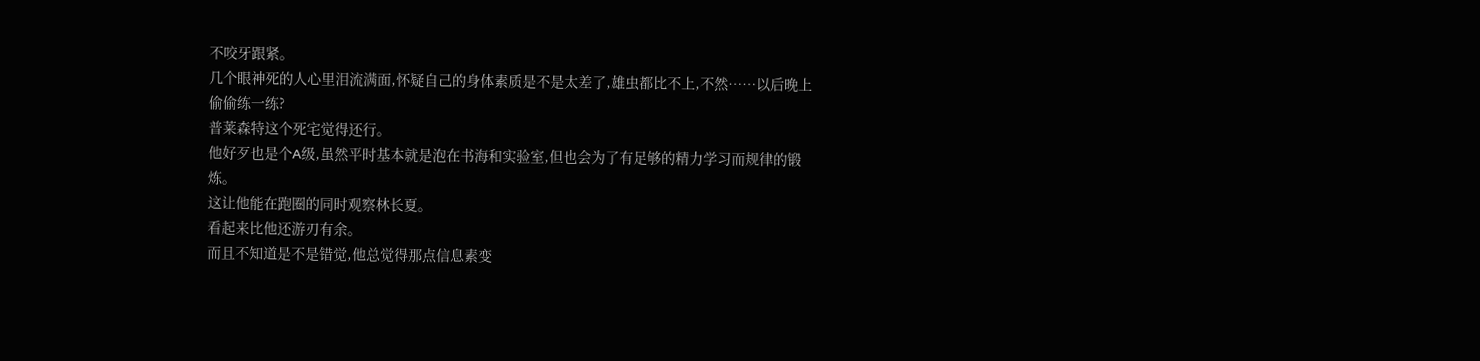不咬牙跟紧。
几个眼神死的人心里泪流满面,怀疑自己的身体素质是不是太差了,雄虫都比不上,不然……以后晚上偷偷练一练?
普莱森特这个死宅觉得还行。
他好歹也是个A级,虽然平时基本就是泡在书海和实验室,但也会为了有足够的精力学习而规律的锻炼。
这让他能在跑圈的同时观察林长夏。
看起来比他还游刃有余。
而且不知道是不是错觉,他总觉得那点信息素变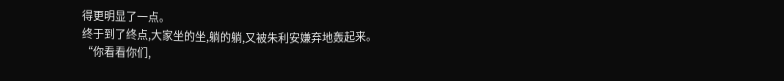得更明显了一点。
终于到了终点,大家坐的坐,躺的躺,又被朱利安嫌弃地轰起来。
“你看看你们,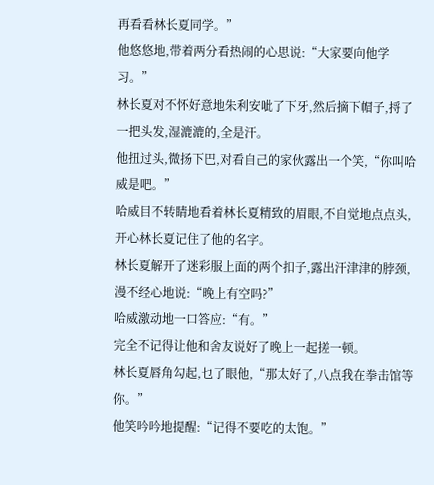再看看林长夏同学。”
他悠悠地,带着两分看热闹的心思说:“大家要向他学习。”
林长夏对不怀好意地朱利安呲了下牙,然后摘下帽子,捋了一把头发,湿漉漉的,全是汗。
他扭过头,微扬下巴,对看自己的家伙露出一个笑,“你叫哈威是吧。”
哈威目不转睛地看着林长夏精致的眉眼,不自觉地点点头,开心林长夏记住了他的名字。
林长夏解开了迷彩服上面的两个扣子,露出汗津津的脖颈,漫不经心地说:“晚上有空吗?”
哈威激动地一口答应:“有。”
完全不记得让他和舍友说好了晚上一起搓一顿。
林长夏唇角勾起,乜了眼他,“那太好了,八点我在拳击馆等你。”
他笑吟吟地提醒:“记得不要吃的太饱。”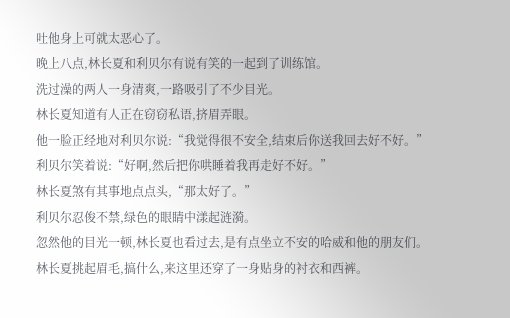吐他身上可就太恶心了。
晚上八点,林长夏和利贝尔有说有笑的一起到了训练馆。
洗过澡的两人一身清爽,一路吸引了不少目光。
林长夏知道有人正在窃窃私语,挤眉弄眼。
他一脸正经地对利贝尔说:“我觉得很不安全,结束后你送我回去好不好。”
利贝尔笑着说:“好啊,然后把你哄睡着我再走好不好。”
林长夏煞有其事地点点头,“那太好了。”
利贝尔忍俊不禁,绿色的眼睛中漾起涟漪。
忽然他的目光一顿,林长夏也看过去,是有点坐立不安的哈威和他的朋友们。
林长夏挑起眉毛,搞什么,来这里还穿了一身贴身的衬衣和西裤。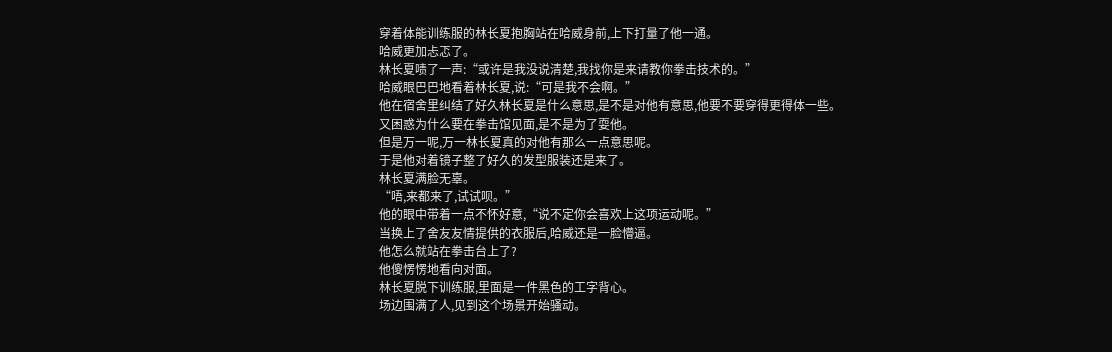穿着体能训练服的林长夏抱胸站在哈威身前,上下打量了他一通。
哈威更加忐忑了。
林长夏啧了一声:“或许是我没说清楚,我找你是来请教你拳击技术的。”
哈威眼巴巴地看着林长夏,说:“可是我不会啊。”
他在宿舍里纠结了好久林长夏是什么意思,是不是对他有意思,他要不要穿得更得体一些。
又困惑为什么要在拳击馆见面,是不是为了耍他。
但是万一呢,万一林长夏真的对他有那么一点意思呢。
于是他对着镜子整了好久的发型服装还是来了。
林长夏满脸无辜。
“唔,来都来了,试试呗。”
他的眼中带着一点不怀好意,“说不定你会喜欢上这项运动呢。”
当换上了舍友友情提供的衣服后,哈威还是一脸懵逼。
他怎么就站在拳击台上了?
他傻愣愣地看向对面。
林长夏脱下训练服,里面是一件黑色的工字背心。
场边围满了人,见到这个场景开始骚动。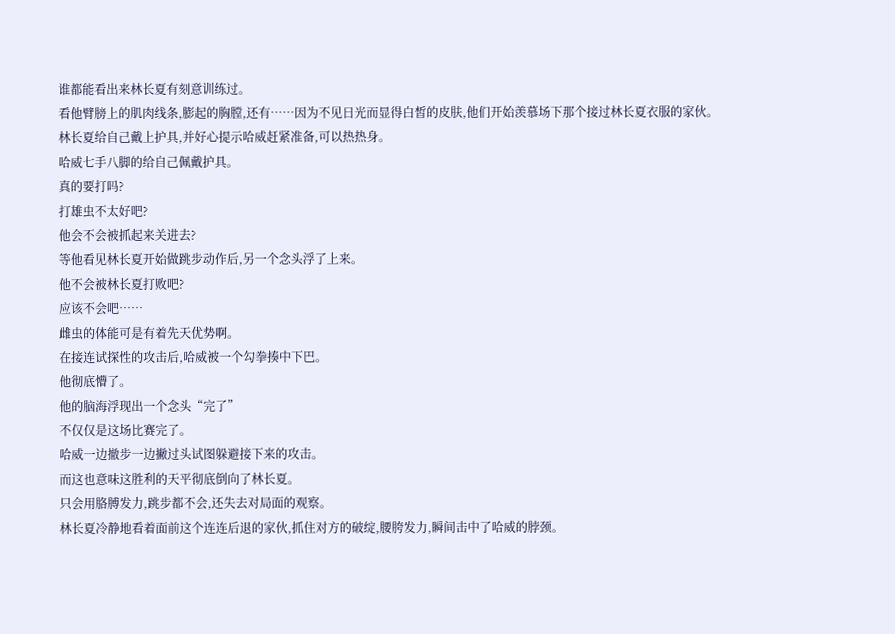谁都能看出来林长夏有刻意训练过。
看他臂膀上的肌肉线条,膨起的胸膛,还有……因为不见日光而显得白皙的皮肤,他们开始羡慕场下那个接过林长夏衣服的家伙。
林长夏给自己戴上护具,并好心提示哈威赶紧准备,可以热热身。
哈威七手八脚的给自己佩戴护具。
真的要打吗?
打雄虫不太好吧?
他会不会被抓起来关进去?
等他看见林长夏开始做跳步动作后,另一个念头浮了上来。
他不会被林长夏打败吧?
应该不会吧……
雌虫的体能可是有着先天优势啊。
在接连试探性的攻击后,哈威被一个勾拳揍中下巴。
他彻底懵了。
他的脑海浮现出一个念头“完了”
不仅仅是这场比赛完了。
哈威一边撤步一边撇过头试图躲避接下来的攻击。
而这也意味这胜利的天平彻底倒向了林长夏。
只会用胳膊发力,跳步都不会,还失去对局面的观察。
林长夏冷静地看着面前这个连连后退的家伙,抓住对方的破绽,腰胯发力,瞬间击中了哈威的脖颈。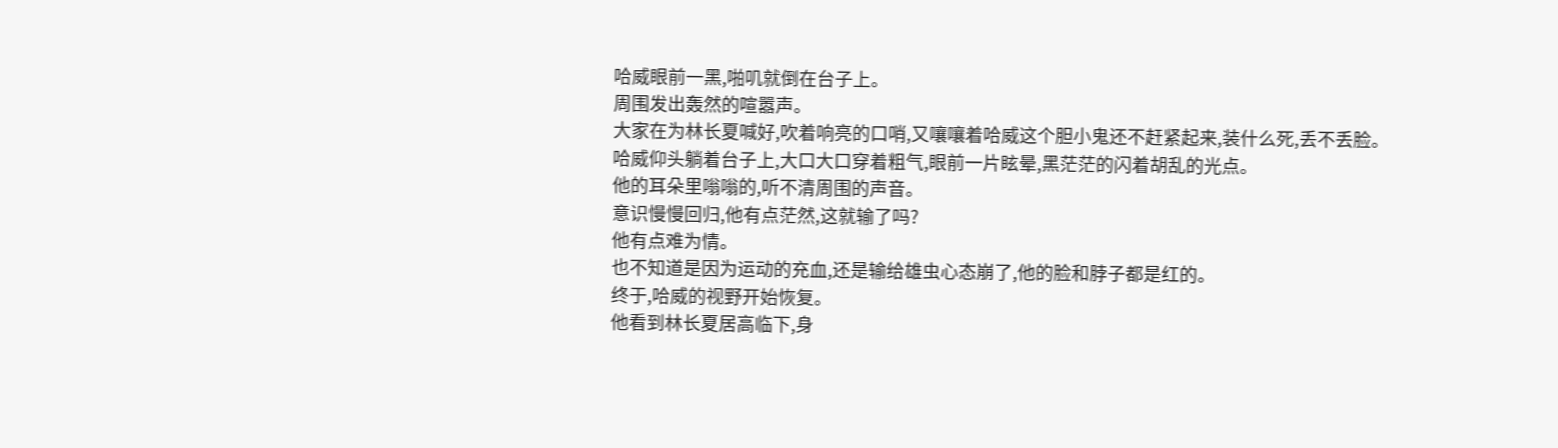哈威眼前一黑,啪叽就倒在台子上。
周围发出轰然的喧嚣声。
大家在为林长夏喊好,吹着响亮的口哨,又嚷嚷着哈威这个胆小鬼还不赶紧起来,装什么死,丢不丢脸。
哈威仰头躺着台子上,大口大口穿着粗气,眼前一片眩晕,黑茫茫的闪着胡乱的光点。
他的耳朵里嗡嗡的,听不清周围的声音。
意识慢慢回归,他有点茫然,这就输了吗?
他有点难为情。
也不知道是因为运动的充血,还是输给雄虫心态崩了,他的脸和脖子都是红的。
终于,哈威的视野开始恢复。
他看到林长夏居高临下,身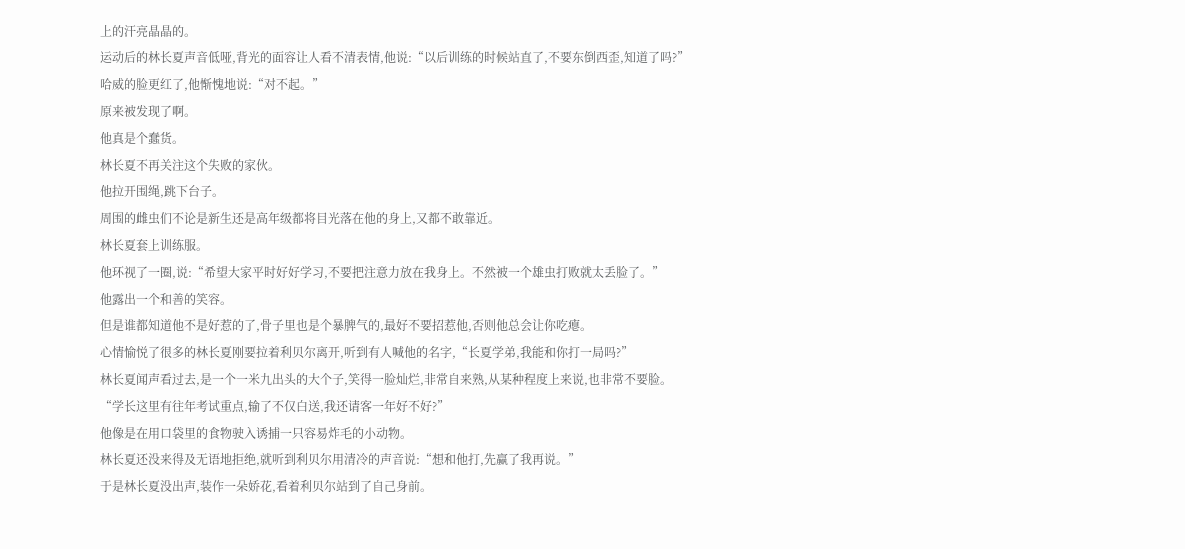上的汗亮晶晶的。
运动后的林长夏声音低哑,背光的面容让人看不清表情,他说:“以后训练的时候站直了,不要东倒西歪,知道了吗?”
哈威的脸更红了,他惭愧地说:“对不起。”
原来被发现了啊。
他真是个蠢货。
林长夏不再关注这个失败的家伙。
他拉开围绳,跳下台子。
周围的雌虫们不论是新生还是高年级都将目光落在他的身上,又都不敢靠近。
林长夏套上训练服。
他环视了一圈,说:“希望大家平时好好学习,不要把注意力放在我身上。不然被一个雄虫打败就太丢脸了。”
他露出一个和善的笑容。
但是谁都知道他不是好惹的了,骨子里也是个暴脾气的,最好不要招惹他,否则他总会让你吃瘪。
心情愉悦了很多的林长夏刚要拉着利贝尔离开,听到有人喊他的名字,“长夏学弟,我能和你打一局吗?”
林长夏闻声看过去,是一个一米九出头的大个子,笑得一脸灿烂,非常自来熟,从某种程度上来说,也非常不要脸。
“学长这里有往年考试重点,输了不仅白送,我还请客一年好不好?”
他像是在用口袋里的食物驶入诱捕一只容易炸毛的小动物。
林长夏还没来得及无语地拒绝,就听到利贝尔用清冷的声音说:“想和他打,先赢了我再说。”
于是林长夏没出声,装作一朵娇花,看着利贝尔站到了自己身前。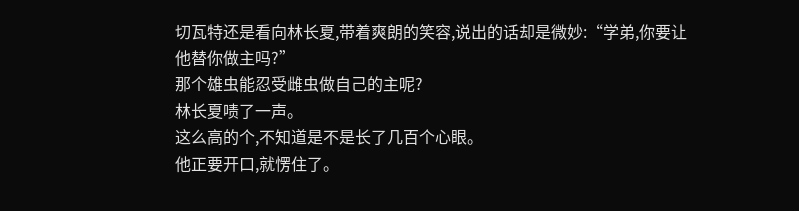切瓦特还是看向林长夏,带着爽朗的笑容,说出的话却是微妙:“学弟,你要让他替你做主吗?”
那个雄虫能忍受雌虫做自己的主呢?
林长夏啧了一声。
这么高的个,不知道是不是长了几百个心眼。
他正要开口,就愣住了。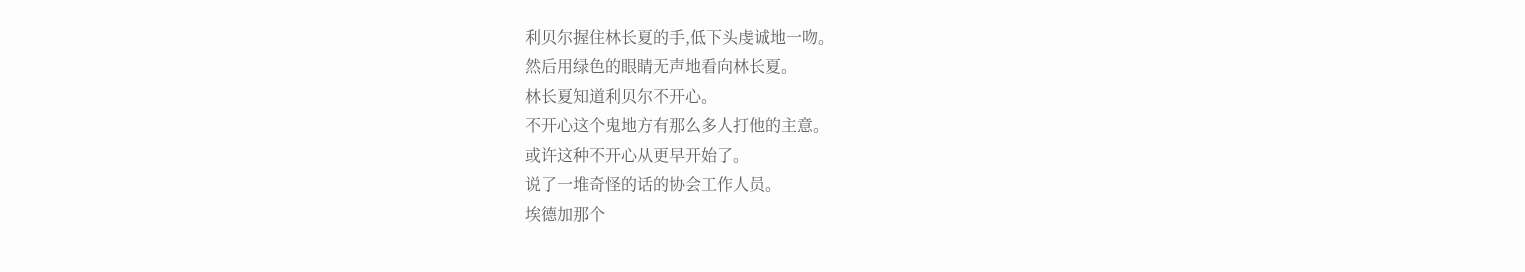利贝尔握住林长夏的手,低下头虔诚地一吻。
然后用绿色的眼睛无声地看向林长夏。
林长夏知道利贝尔不开心。
不开心这个鬼地方有那么多人打他的主意。
或许这种不开心从更早开始了。
说了一堆奇怪的话的协会工作人员。
埃德加那个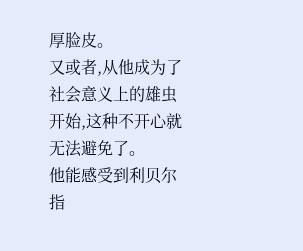厚脸皮。
又或者,从他成为了社会意义上的雄虫开始,这种不开心就无法避免了。
他能感受到利贝尔指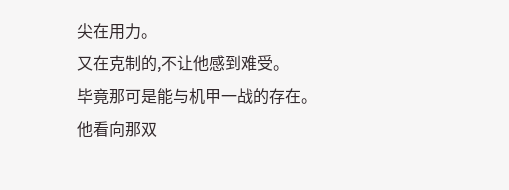尖在用力。
又在克制的,不让他感到难受。
毕竟那可是能与机甲一战的存在。
他看向那双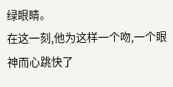绿眼睛。
在这一刻,他为这样一个吻,一个眼神而心跳快了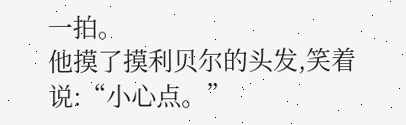一拍。
他摸了摸利贝尔的头发,笑着说:“小心点。”